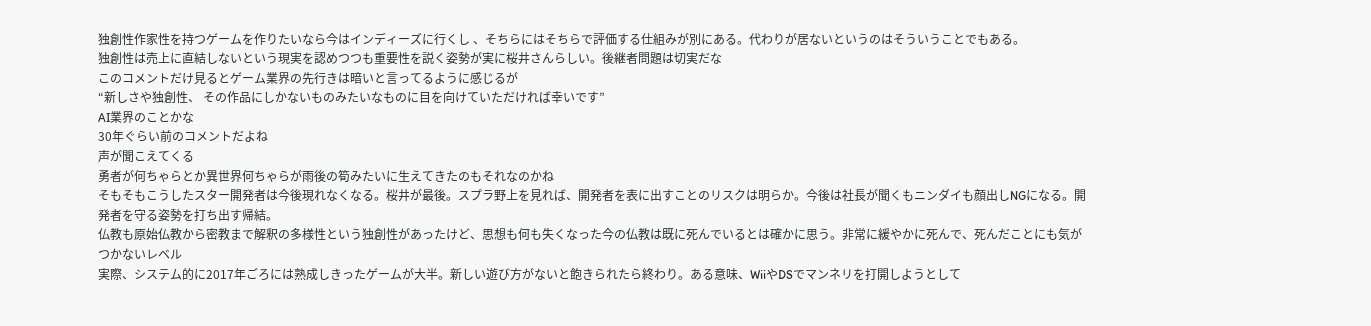独創性作家性を持つゲームを作りたいなら今はインディーズに行くし 、そちらにはそちらで評価する仕組みが別にある。代わりが居ないというのはそういうことでもある。
独創性は売上に直結しないという現実を認めつつも重要性を説く姿勢が実に桜井さんらしい。後継者問題は切実だな
このコメントだけ見るとゲーム業界の先行きは暗いと言ってるように感じるが
“新しさや独創性、 その作品にしかないものみたいなものに目を向けていただければ幸いです”
AI業界のことかな
30年ぐらい前のコメントだよね
声が聞こえてくる
勇者が何ちゃらとか異世界何ちゃらが雨後の筍みたいに生えてきたのもそれなのかね
そもそもこうしたスター開発者は今後現れなくなる。桜井が最後。スプラ野上を見れば、開発者を表に出すことのリスクは明らか。今後は社長が聞くもニンダイも顔出しNGになる。開発者を守る姿勢を打ち出す帰結。
仏教も原始仏教から密教まで解釈の多様性という独創性があったけど、思想も何も失くなった今の仏教は既に死んでいるとは確かに思う。非常に緩やかに死んで、死んだことにも気がつかないレベル
実際、システム的に2017年ごろには熟成しきったゲームが大半。新しい遊び方がないと飽きられたら終わり。ある意味、WiiやDSでマンネリを打開しようとして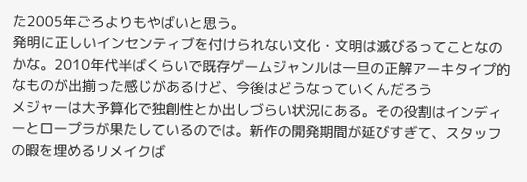た2005年ごろよりもやばいと思う。
発明に正しいインセンティブを付けられない文化・文明は滅びるってことなのかな。2010年代半ばくらいで既存ゲームジャンルは一旦の正解アーキタイプ的なものが出揃った感じがあるけど、今後はどうなっていくんだろう
メジャーは大予算化で独創性とか出しづらい状況にある。その役割はインディーとロープラが果たしているのでは。新作の開発期間が延びすぎて、スタッフの暇を埋めるリメイクば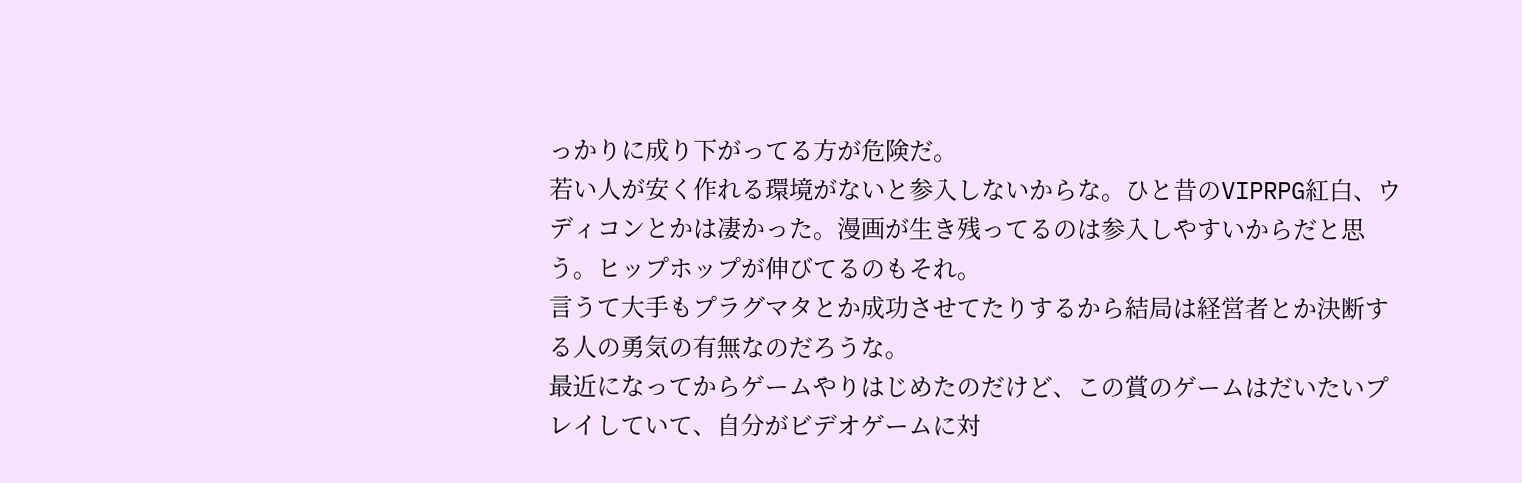っかりに成り下がってる方が危険だ。
若い人が安く作れる環境がないと参入しないからな。ひと昔のVIPRPG紅白、ウディコンとかは凄かった。漫画が生き残ってるのは参入しやすいからだと思う。ヒップホップが伸びてるのもそれ。
言うて大手もプラグマタとか成功させてたりするから結局は経営者とか決断する人の勇気の有無なのだろうな。
最近になってからゲームやりはじめたのだけど、この賞のゲームはだいたいプレイしていて、自分がビデオゲームに対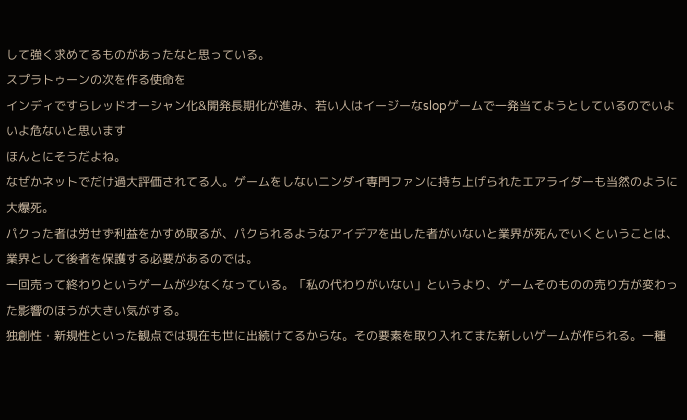して強く求めてるものがあったなと思っている。
スプラトゥーンの次を作る使命を
インディですらレッドオーシャン化&開発長期化が進み、若い人はイージーなslopゲームで一発当てようとしているのでいよいよ危ないと思います
ほんとにそうだよね。
なぜかネットでだけ過大評価されてる人。ゲームをしないニンダイ専門ファンに持ち上げられたエアライダーも当然のように大爆死。
パクった者は労せず利益をかすめ取るが、パクられるようなアイデアを出した者がいないと業界が死んでいくということは、業界として後者を保護する必要があるのでは。
一回売って終わりというゲームが少なくなっている。「私の代わりがいない」というより、ゲームそのものの売り方が変わった影響のほうが大きい気がする。
独創性・新規性といった観点では現在も世に出続けてるからな。その要素を取り入れてまた新しいゲームが作られる。一種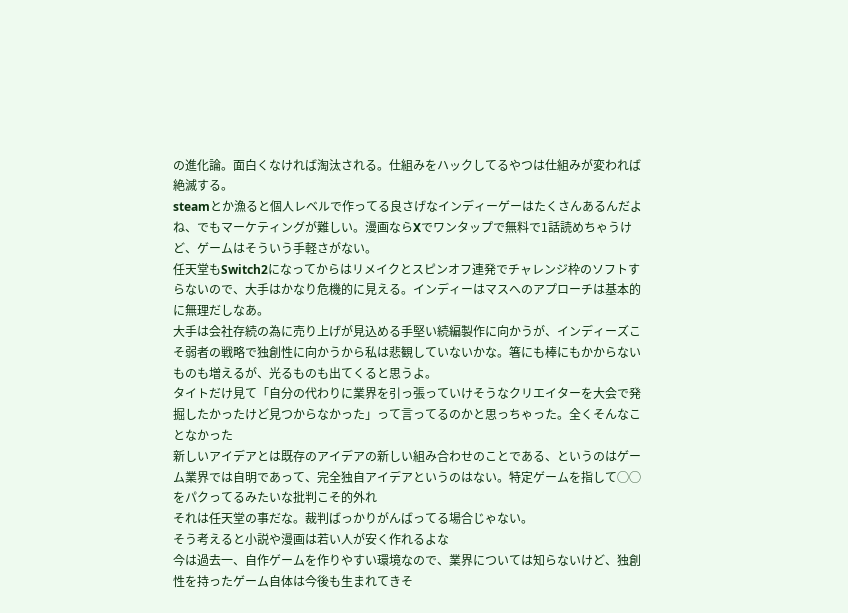の進化論。面白くなければ淘汰される。仕組みをハックしてるやつは仕組みが変われば絶滅する。
steamとか漁ると個人レベルで作ってる良さげなインディーゲーはたくさんあるんだよね、でもマーケティングが難しい。漫画ならXでワンタップで無料で1話読めちゃうけど、ゲームはそういう手軽さがない。
任天堂もSwitch2になってからはリメイクとスピンオフ連発でチャレンジ枠のソフトすらないので、大手はかなり危機的に見える。インディーはマスへのアプローチは基本的に無理だしなあ。
大手は会社存続の為に売り上げが見込める手堅い続編製作に向かうが、インディーズこそ弱者の戦略で独創性に向かうから私は悲観していないかな。箸にも棒にもかからないものも増えるが、光るものも出てくると思うよ。
タイトだけ見て「自分の代わりに業界を引っ張っていけそうなクリエイターを大会で発掘したかったけど見つからなかった」って言ってるのかと思っちゃった。全くそんなことなかった
新しいアイデアとは既存のアイデアの新しい組み合わせのことである、というのはゲーム業界では自明であって、完全独自アイデアというのはない。特定ゲームを指して◯◯をパクってるみたいな批判こそ的外れ
それは任天堂の事だな。裁判ばっかりがんばってる場合じゃない。
そう考えると小説や漫画は若い人が安く作れるよな
今は過去一、自作ゲームを作りやすい環境なので、業界については知らないけど、独創性を持ったゲーム自体は今後も生まれてきそ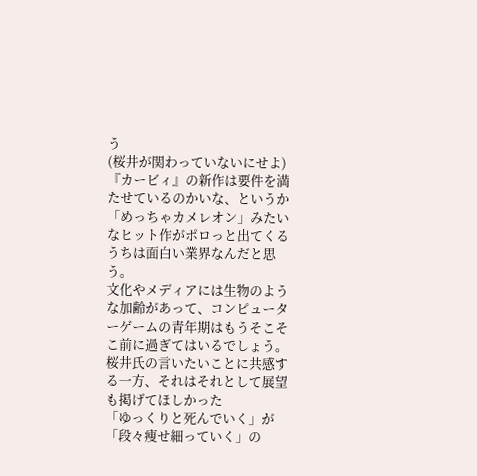う
(桜井が関わっていないにせよ)『カービィ』の新作は要件を満たせているのかいな、というか
「めっちゃカメレオン」みたいなヒット作がポロっと出てくるうちは面白い業界なんだと思う。
文化やメディアには生物のような加齢があって、コンピューターゲームの青年期はもうそこそこ前に過ぎてはいるでしょう。
桜井氏の言いたいことに共感する一方、それはそれとして展望も掲げてほしかった
「ゆっくりと死んでいく」が「段々痩せ細っていく」の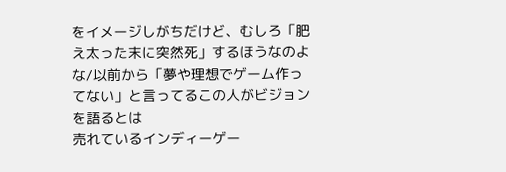をイメージしがちだけど、むしろ「肥え太った末に突然死」するほうなのよな/以前から「夢や理想でゲーム作ってない」と言ってるこの人がビジョンを語るとは
売れているインディーゲー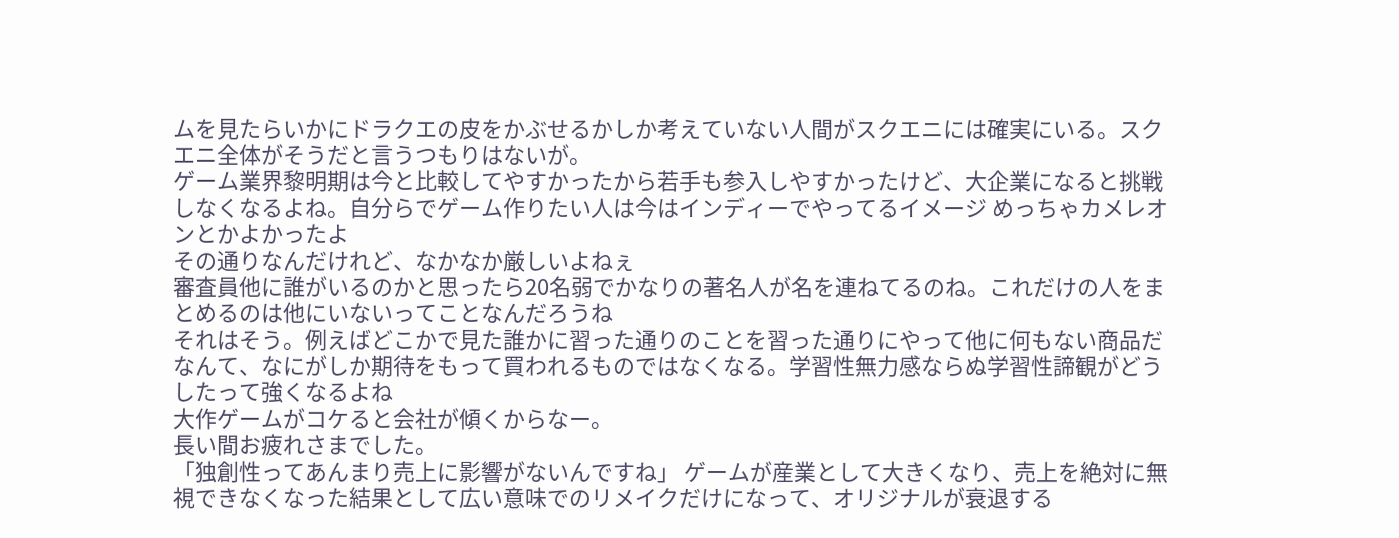ムを見たらいかにドラクエの皮をかぶせるかしか考えていない人間がスクエニには確実にいる。スクエニ全体がそうだと言うつもりはないが。
ゲーム業界黎明期は今と比較してやすかったから若手も参入しやすかったけど、大企業になると挑戦しなくなるよね。自分らでゲーム作りたい人は今はインディーでやってるイメージ めっちゃカメレオンとかよかったよ
その通りなんだけれど、なかなか厳しいよねぇ
審査員他に誰がいるのかと思ったら20名弱でかなりの著名人が名を連ねてるのね。これだけの人をまとめるのは他にいないってことなんだろうね
それはそう。例えばどこかで見た誰かに習った通りのことを習った通りにやって他に何もない商品だなんて、なにがしか期待をもって買われるものではなくなる。学習性無力感ならぬ学習性諦観がどうしたって強くなるよね
大作ゲームがコケると会社が傾くからなー。
長い間お疲れさまでした。
「独創性ってあんまり売上に影響がないんですね」 ゲームが産業として大きくなり、売上を絶対に無視できなくなった結果として広い意味でのリメイクだけになって、オリジナルが衰退する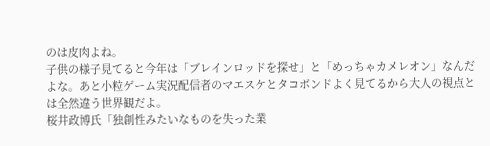のは皮肉よね。
子供の様子見てると今年は「ブレインロッドを探せ」と「めっちゃカメレオン」なんだよな。あと小粒ゲーム実況配信者のマエスケとタコボンドよく見てるから大人の視点とは全然違う世界観だよ。
桜井政博氏「独創性みたいなものを失った業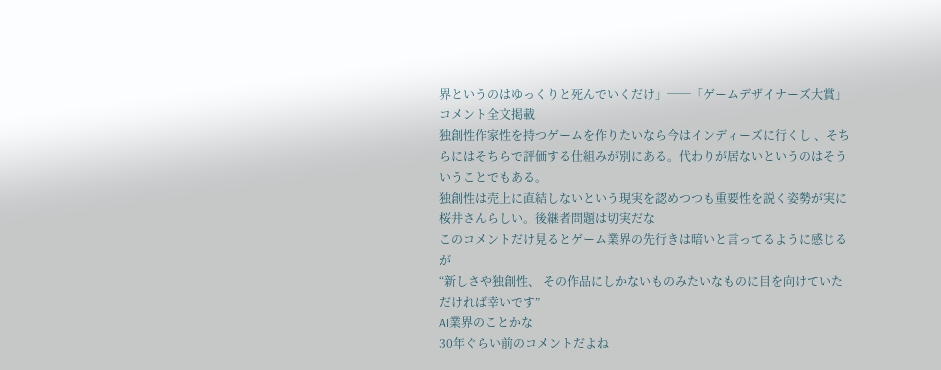界というのはゆっくりと死んでいくだけ」──「ゲームデザイナーズ大賞」コメント全文掲載
独創性作家性を持つゲームを作りたいなら今はインディーズに行くし 、そちらにはそちらで評価する仕組みが別にある。代わりが居ないというのはそういうことでもある。
独創性は売上に直結しないという現実を認めつつも重要性を説く姿勢が実に桜井さんらしい。後継者問題は切実だな
このコメントだけ見るとゲーム業界の先行きは暗いと言ってるように感じるが
“新しさや独創性、 その作品にしかないものみたいなものに目を向けていただければ幸いです”
AI業界のことかな
30年ぐらい前のコメントだよね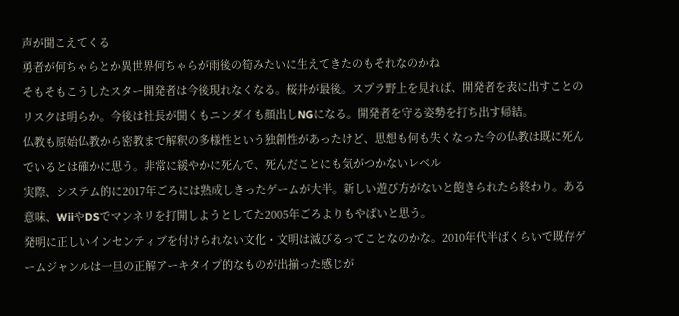声が聞こえてくる
勇者が何ちゃらとか異世界何ちゃらが雨後の筍みたいに生えてきたのもそれなのかね
そもそもこうしたスター開発者は今後現れなくなる。桜井が最後。スプラ野上を見れば、開発者を表に出すことのリスクは明らか。今後は社長が聞くもニンダイも顔出しNGになる。開発者を守る姿勢を打ち出す帰結。
仏教も原始仏教から密教まで解釈の多様性という独創性があったけど、思想も何も失くなった今の仏教は既に死んでいるとは確かに思う。非常に緩やかに死んで、死んだことにも気がつかないレベル
実際、システム的に2017年ごろには熟成しきったゲームが大半。新しい遊び方がないと飽きられたら終わり。ある意味、WiiやDSでマンネリを打開しようとしてた2005年ごろよりもやばいと思う。
発明に正しいインセンティブを付けられない文化・文明は滅びるってことなのかな。2010年代半ばくらいで既存ゲームジャンルは一旦の正解アーキタイプ的なものが出揃った感じが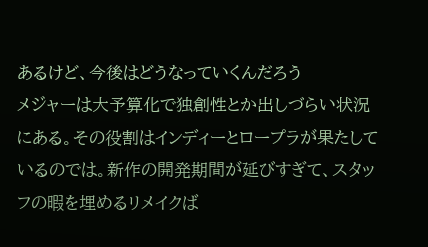あるけど、今後はどうなっていくんだろう
メジャーは大予算化で独創性とか出しづらい状況にある。その役割はインディーとロープラが果たしているのでは。新作の開発期間が延びすぎて、スタッフの暇を埋めるリメイクば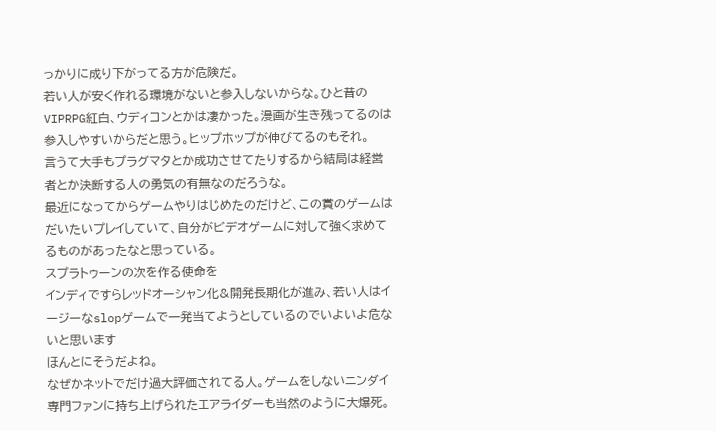っかりに成り下がってる方が危険だ。
若い人が安く作れる環境がないと参入しないからな。ひと昔のVIPRPG紅白、ウディコンとかは凄かった。漫画が生き残ってるのは参入しやすいからだと思う。ヒップホップが伸びてるのもそれ。
言うて大手もプラグマタとか成功させてたりするから結局は経営者とか決断する人の勇気の有無なのだろうな。
最近になってからゲームやりはじめたのだけど、この賞のゲームはだいたいプレイしていて、自分がビデオゲームに対して強く求めてるものがあったなと思っている。
スプラトゥーンの次を作る使命を
インディですらレッドオーシャン化&開発長期化が進み、若い人はイージーなslopゲームで一発当てようとしているのでいよいよ危ないと思います
ほんとにそうだよね。
なぜかネットでだけ過大評価されてる人。ゲームをしないニンダイ専門ファンに持ち上げられたエアライダーも当然のように大爆死。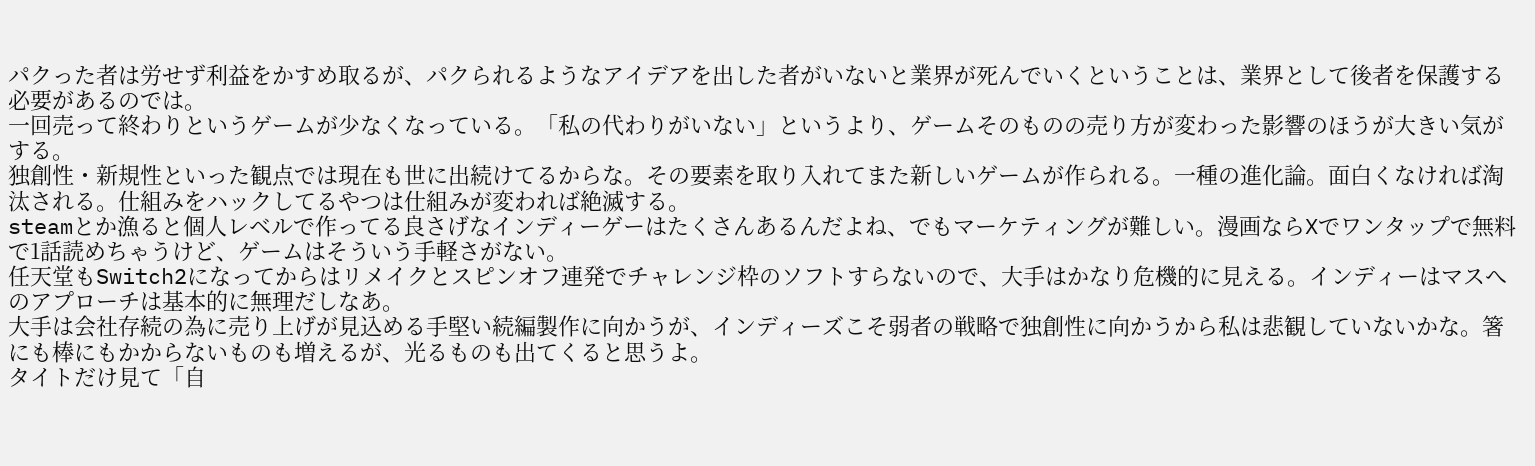パクった者は労せず利益をかすめ取るが、パクられるようなアイデアを出した者がいないと業界が死んでいくということは、業界として後者を保護する必要があるのでは。
一回売って終わりというゲームが少なくなっている。「私の代わりがいない」というより、ゲームそのものの売り方が変わった影響のほうが大きい気がする。
独創性・新規性といった観点では現在も世に出続けてるからな。その要素を取り入れてまた新しいゲームが作られる。一種の進化論。面白くなければ淘汰される。仕組みをハックしてるやつは仕組みが変われば絶滅する。
steamとか漁ると個人レベルで作ってる良さげなインディーゲーはたくさんあるんだよね、でもマーケティングが難しい。漫画ならXでワンタップで無料で1話読めちゃうけど、ゲームはそういう手軽さがない。
任天堂もSwitch2になってからはリメイクとスピンオフ連発でチャレンジ枠のソフトすらないので、大手はかなり危機的に見える。インディーはマスへのアプローチは基本的に無理だしなあ。
大手は会社存続の為に売り上げが見込める手堅い続編製作に向かうが、インディーズこそ弱者の戦略で独創性に向かうから私は悲観していないかな。箸にも棒にもかからないものも増えるが、光るものも出てくると思うよ。
タイトだけ見て「自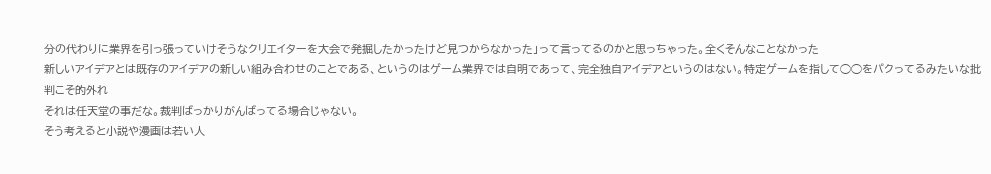分の代わりに業界を引っ張っていけそうなクリエイターを大会で発掘したかったけど見つからなかった」って言ってるのかと思っちゃった。全くそんなことなかった
新しいアイデアとは既存のアイデアの新しい組み合わせのことである、というのはゲーム業界では自明であって、完全独自アイデアというのはない。特定ゲームを指して◯◯をパクってるみたいな批判こそ的外れ
それは任天堂の事だな。裁判ばっかりがんばってる場合じゃない。
そう考えると小説や漫画は若い人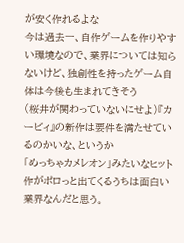が安く作れるよな
今は過去一、自作ゲームを作りやすい環境なので、業界については知らないけど、独創性を持ったゲーム自体は今後も生まれてきそう
(桜井が関わっていないにせよ)『カービィ』の新作は要件を満たせているのかいな、というか
「めっちゃカメレオン」みたいなヒット作がポロっと出てくるうちは面白い業界なんだと思う。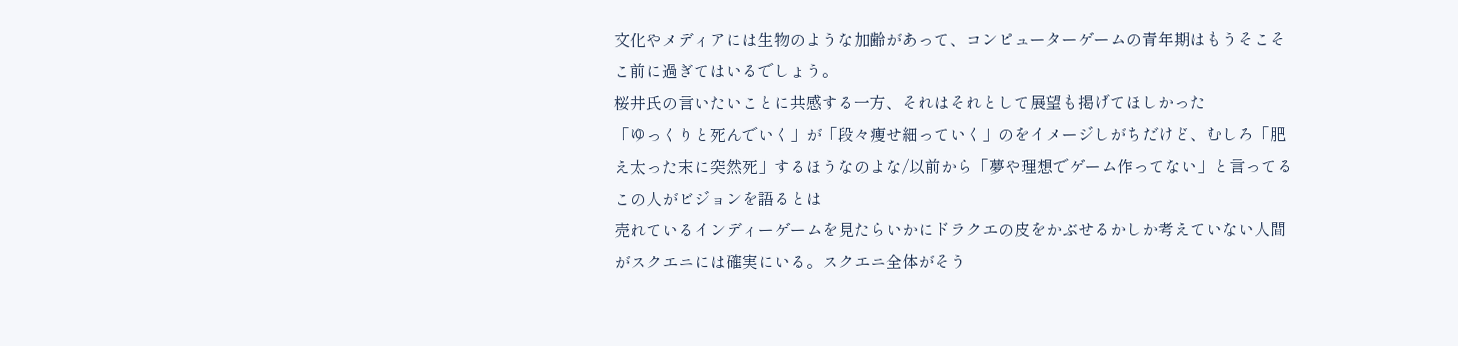文化やメディアには生物のような加齢があって、コンピューターゲームの青年期はもうそこそこ前に過ぎてはいるでしょう。
桜井氏の言いたいことに共感する一方、それはそれとして展望も掲げてほしかった
「ゆっくりと死んでいく」が「段々痩せ細っていく」のをイメージしがちだけど、むしろ「肥え太った末に突然死」するほうなのよな/以前から「夢や理想でゲーム作ってない」と言ってるこの人がビジョンを語るとは
売れているインディーゲームを見たらいかにドラクエの皮をかぶせるかしか考えていない人間がスクエニには確実にいる。スクエニ全体がそう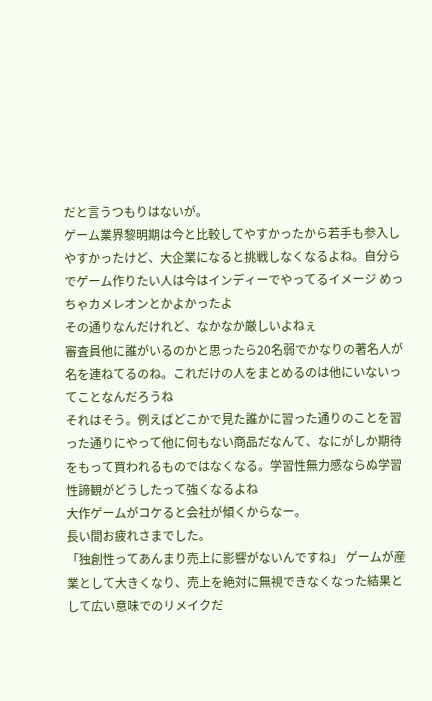だと言うつもりはないが。
ゲーム業界黎明期は今と比較してやすかったから若手も参入しやすかったけど、大企業になると挑戦しなくなるよね。自分らでゲーム作りたい人は今はインディーでやってるイメージ めっちゃカメレオンとかよかったよ
その通りなんだけれど、なかなか厳しいよねぇ
審査員他に誰がいるのかと思ったら20名弱でかなりの著名人が名を連ねてるのね。これだけの人をまとめるのは他にいないってことなんだろうね
それはそう。例えばどこかで見た誰かに習った通りのことを習った通りにやって他に何もない商品だなんて、なにがしか期待をもって買われるものではなくなる。学習性無力感ならぬ学習性諦観がどうしたって強くなるよね
大作ゲームがコケると会社が傾くからなー。
長い間お疲れさまでした。
「独創性ってあんまり売上に影響がないんですね」 ゲームが産業として大きくなり、売上を絶対に無視できなくなった結果として広い意味でのリメイクだ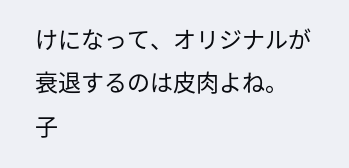けになって、オリジナルが衰退するのは皮肉よね。
子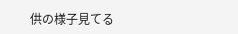供の様子見てる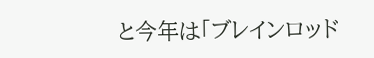と今年は「ブレインロッド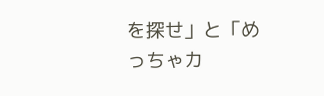を探せ」と「めっちゃカ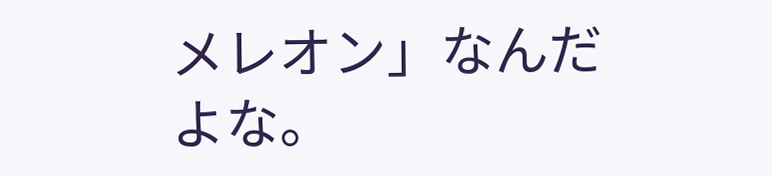メレオン」なんだよな。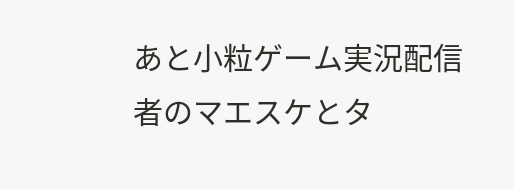あと小粒ゲーム実況配信者のマエスケとタ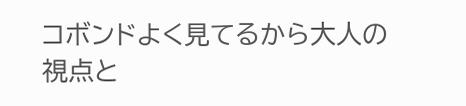コボンドよく見てるから大人の視点と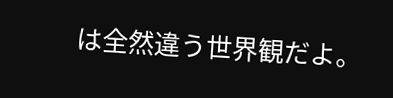は全然違う世界観だよ。